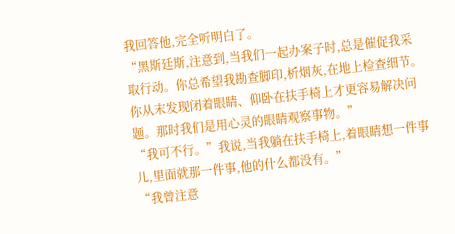我回答他,完全听明白了。
“黑斯廷斯,注意到,当我们一起办案子时,总是催促我采取行动。你总希望我勘查脚印,析烟灰,在地上检查细节。你从末发现闭着眼睛、仰卧在扶手椅上才更容易解决问题。那时我们是用心灵的眼睛观察事物。”
“我可不行。”我说,当我躺在扶手椅上,着眼睛想一件事儿,里面就那一件事,他的什么都没有。”
“我曾注意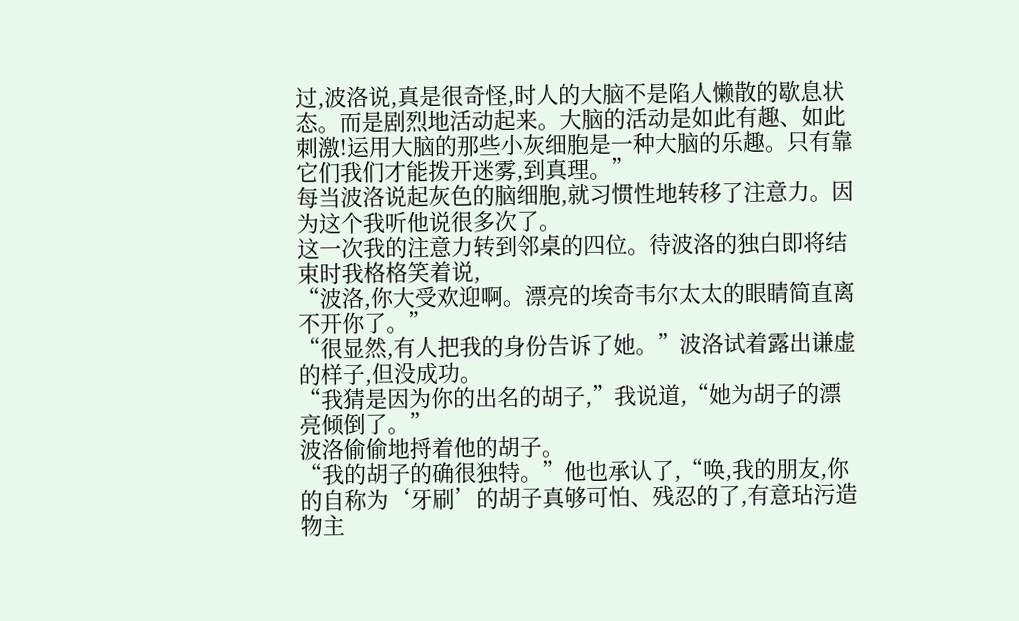过,波洛说,真是很奇怪,时人的大脑不是陷人懒散的歇息状态。而是剧烈地活动起来。大脑的活动是如此有趣、如此刺激!运用大脑的那些小灰细胞是一种大脑的乐趣。只有靠它们我们才能拨开迷雾,到真理。”
每当波洛说起灰色的脑细胞,就习惯性地转移了注意力。因为这个我听他说很多次了。
这一次我的注意力转到邻桌的四位。待波洛的独白即将结束时我格格笑着说,
“波洛,你大受欢迎啊。漂亮的埃奇韦尔太太的眼睛简直离不开你了。”
“很显然,有人把我的身份告诉了她。”波洛试着露出谦虚的样子,但没成功。
“我猜是因为你的出名的胡子,”我说道,“她为胡子的漂亮倾倒了。”
波洛偷偷地捋着他的胡子。
“我的胡子的确很独特。”他也承认了,“唤,我的朋友,你的自称为‘牙刷’的胡子真够可怕、残忍的了,有意玷污造物主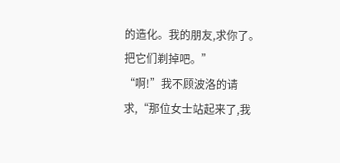的造化。我的朋友,求你了。把它们剃掉吧。”
“啊!”我不顾波洛的请求,“那位女士站起来了,我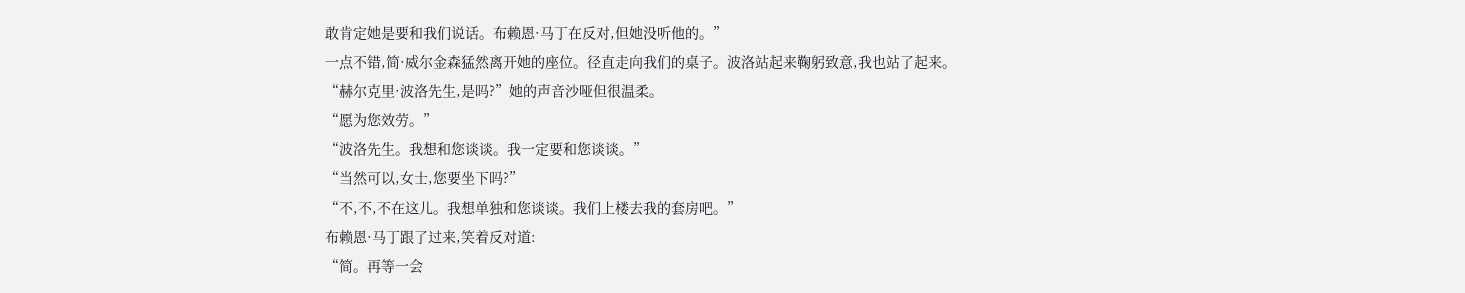敢肯定她是要和我们说话。布赖恩·马丁在反对,但她没听他的。”
一点不错,简·威尔金森猛然离开她的座位。径直走向我们的桌子。波洛站起来鞠躬致意,我也站了起来。
“赫尔克里·波洛先生,是吗?”她的声音沙哑但很温柔。
“愿为您效劳。”
“波洛先生。我想和您谈谈。我一定要和您谈谈。”
“当然可以,女士,您要坐下吗?”
“不,不,不在这儿。我想单独和您谈谈。我们上楼去我的套房吧。”
布赖恩·马丁跟了过来,笑着反对道:
“简。再等一会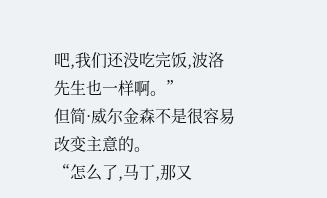吧,我们还没吃完饭,波洛先生也一样啊。”
但简·威尔金森不是很容易改变主意的。
“怎么了,马丁,那又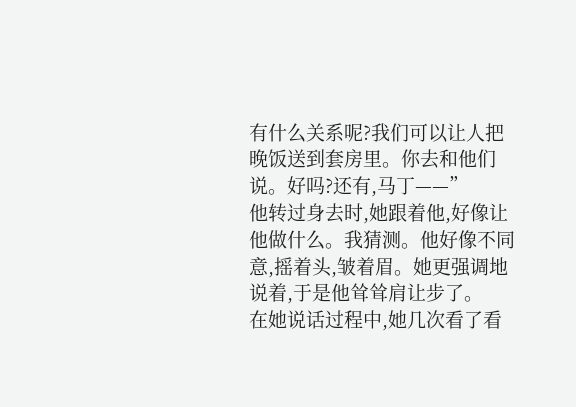有什么关系呢?我们可以让人把晚饭送到套房里。你去和他们说。好吗?还有,马丁——”
他转过身去时,她跟着他,好像让他做什么。我猜测。他好像不同意,摇着头,皱着眉。她更强调地说着,于是他耸耸肩让步了。
在她说话过程中,她几次看了看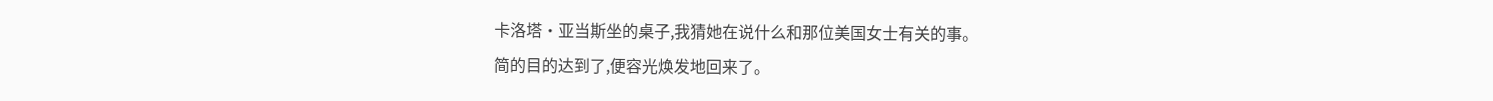卡洛塔·亚当斯坐的桌子,我猜她在说什么和那位美国女士有关的事。
简的目的达到了,便容光焕发地回来了。